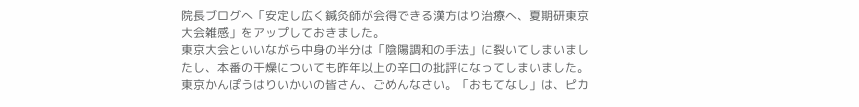院長ブログへ「安定し広く鍼灸師が会得できる漢方はり治療へ、夏期研東京大会雑感」をアップしておきました。
東京大会といいながら中身の半分は「陰陽調和の手法」に裂いてしまいましたし、本番の干燥についても昨年以上の辛口の批評になってしまいました。東京かんぽうはりいかいの皆さん、ごめんなさい。「おもてなし」は、ピカ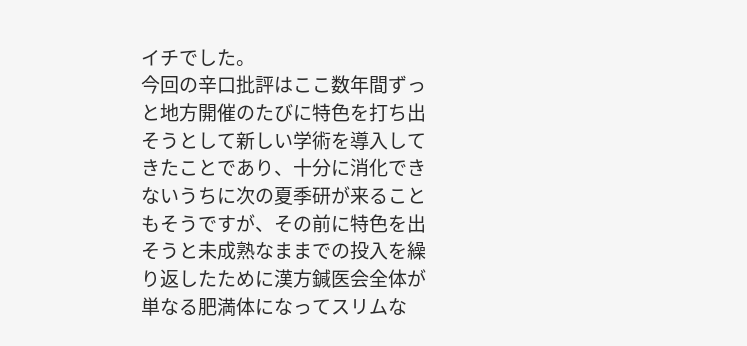イチでした。
今回の辛口批評はここ数年間ずっと地方開催のたびに特色を打ち出そうとして新しい学術を導入してきたことであり、十分に消化できないうちに次の夏季研が来ることもそうですが、その前に特色を出そうと未成熟なままでの投入を繰り返したために漢方鍼医会全体が単なる肥満体になってスリムな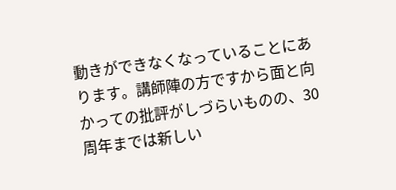動きができなくなっていることにあります。講師陣の方ですから面と向かっての批評がしづらいものの、30周年までは新しい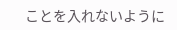ことを入れないように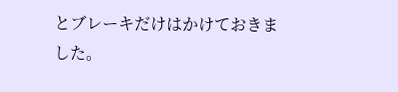とブレーキだけはかけておきました。